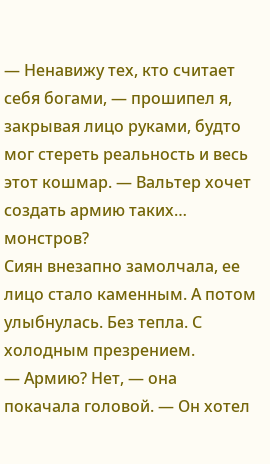— Ненавижу тех, кто считает себя богами, — прошипел я, закрывая лицо руками, будто мог стереть реальность и весь этот кошмар. — Вальтер хочет создать армию таких… монстров?
Сиян внезапно замолчала, ее лицо стало каменным. А потом улыбнулась. Без тепла. С холодным презрением.
— Армию? Нет, — она покачала головой. — Он хотел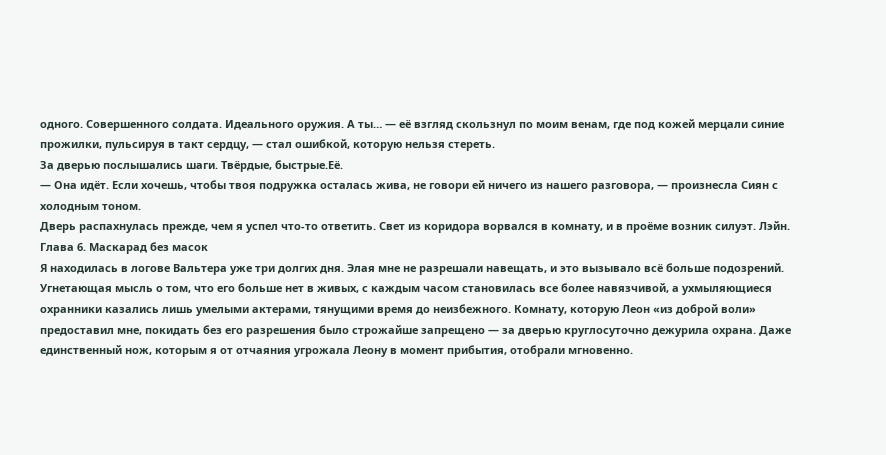одного. Совершенного солдата. Идеального оружия. А ты… — её взгляд скользнул по моим венам, где под кожей мерцали синие прожилки, пульсируя в такт сердцу, — стал ошибкой, которую нельзя стереть.
За дверью послышались шаги. Твёрдые, быстрые.Её.
— Она идёт. Если хочешь, чтобы твоя подружка осталась жива, не говори ей ничего из нашего разговора, — произнесла Сиян с холодным тоном.
Дверь распахнулась прежде, чем я успел что-то ответить. Свет из коридора ворвался в комнату, и в проёме возник силуэт. Лэйн.
Глава 6. Маскарад без масок
Я находилась в логове Вальтера уже три долгих дня. Элая мне не разрешали навещать, и это вызывало всё больше подозрений. Угнетающая мысль о том, что его больше нет в живых, с каждым часом становилась все более навязчивой, а ухмыляющиеся охранники казались лишь умелыми актерами, тянущими время до неизбежного. Комнату, которую Леон «из доброй воли» предоставил мне, покидать без его разрешения было строжайше запрещено — за дверью круглосуточно дежурила охрана. Даже единственный нож, которым я от отчаяния угрожала Леону в момент прибытия, отобрали мгновенно.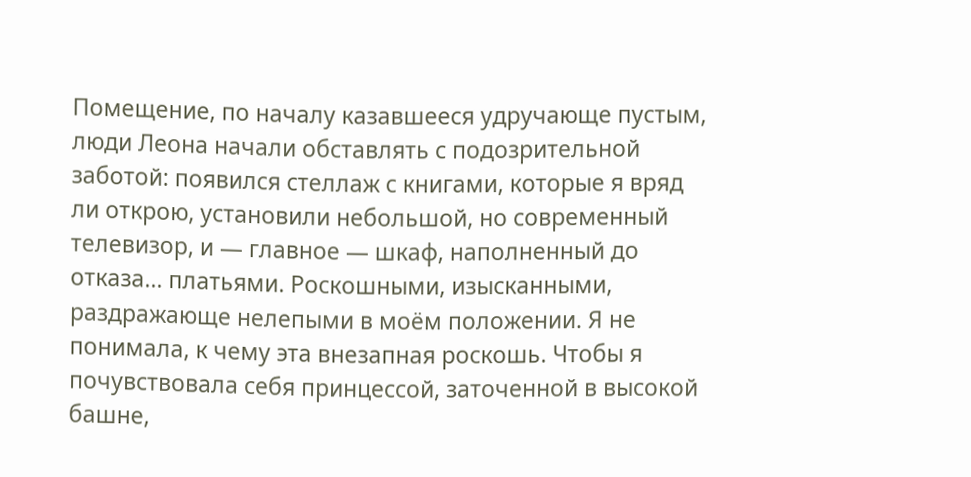Помещение, по началу казавшееся удручающе пустым, люди Леона начали обставлять с подозрительной заботой: появился стеллаж с книгами, которые я вряд ли открою, установили небольшой, но современный телевизор, и — главное — шкаф, наполненный до отказа... платьями. Роскошными, изысканными, раздражающе нелепыми в моём положении. Я не понимала, к чему эта внезапная роскошь. Чтобы я почувствовала себя принцессой, заточенной в высокой башне,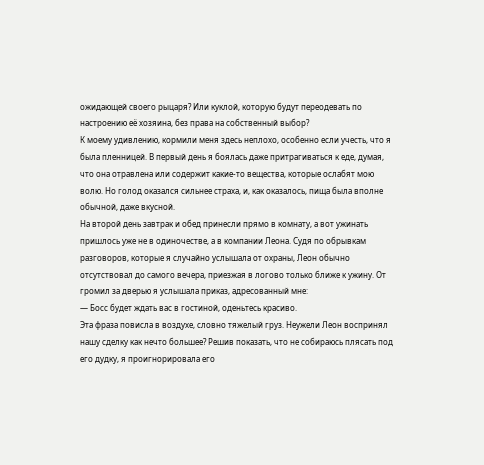ожидающей своего рыцаря? Или куклой, которую будут переодевать по настроению её хозяина, без права на собственный выбор?
К моему удивлению, кормили меня здесь неплохо, особенно если учесть, что я была пленницей. В первый день я боялась даже притрагиваться к еде, думая, что она отравлена или содержит какие-то вещества, которые ослабят мою волю. Но голод оказался сильнее страха, и, как оказалось, пища была вполне обычной, даже вкусной.
На второй день завтрак и обед принесли прямо в комнату, а вот ужинать пришлось уже не в одиночестве, а в компании Леона. Судя по обрывкам разговоров, которые я случайно услышала от охраны, Леон обычно отсутствовал до самого вечера, приезжая в логово только ближе к ужину. От громил за дверью я услышала приказ, адресованный мне:
— Босс будет ждать вас в гостиной, оденьтесь красиво.
Эта фраза повисла в воздухе, словно тяжелый груз. Неужели Леон воспринял нашу сделку как нечто большее? Решив показать, что не собираюсь плясать под его дудку, я проигнорировала его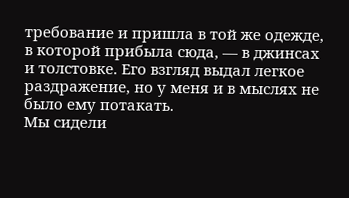требование и пришла в той же одежде, в которой прибыла сюда, — в джинсах и толстовке. Его взгляд выдал легкое раздражение, но у меня и в мыслях не было ему потакать.
Мы сидели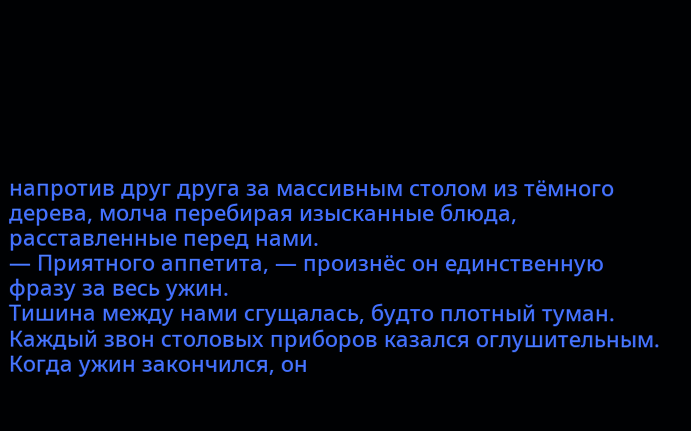напротив друг друга за массивным столом из тёмного дерева, молча перебирая изысканные блюда, расставленные перед нами.
— Приятного аппетита, — произнёс он единственную фразу за весь ужин.
Тишина между нами сгущалась, будто плотный туман. Каждый звон столовых приборов казался оглушительным. Когда ужин закончился, он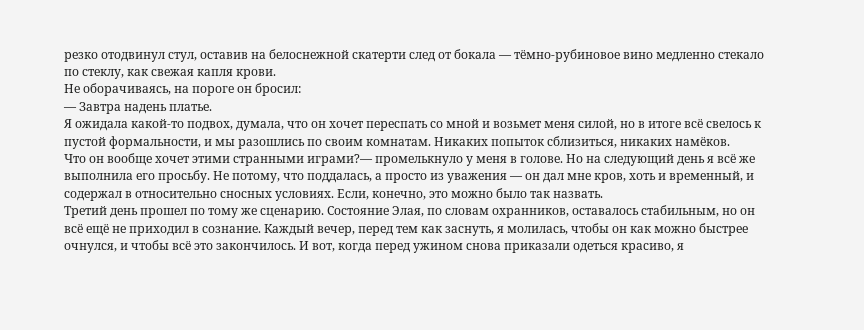резко отодвинул стул, оставив на белоснежной скатерти след от бокала — тёмно-рубиновое вино медленно стекало по стеклу, как свежая капля крови.
Не оборачиваясь, на пороге он бросил:
— Завтра надень платье.
Я ожидала какой-то подвох, думала, что он хочет переспать со мной и возьмет меня силой, но в итоге всё свелось к пустой формальности, и мы разошлись по своим комнатам. Никаких попыток сблизиться, никаких намёков.
Что он вообще хочет этими странными играми?— промелькнуло у меня в голове. Но на следующий день я всё же выполнила его просьбу. Не потому, что поддалась, а просто из уважения — он дал мне кров, хоть и временный, и содержал в относительно сносных условиях. Если, конечно, это можно было так назвать.
Третий день прошел по тому же сценарию. Состояние Элая, по словам охранников, оставалось стабильным, но он всё ещё не приходил в сознание. Каждый вечер, перед тем как заснуть, я молилась, чтобы он как можно быстрее очнулся, и чтобы всё это закончилось. И вот, когда перед ужином снова приказали одеться красиво, я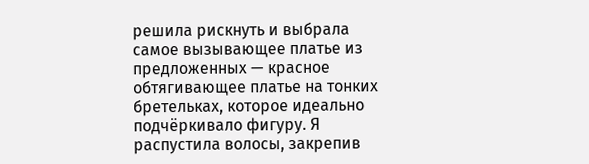решила рискнуть и выбрала самое вызывающее платье из предложенных — красное обтягивающее платье на тонких бретельках, которое идеально подчёркивало фигуру. Я распустила волосы, закрепив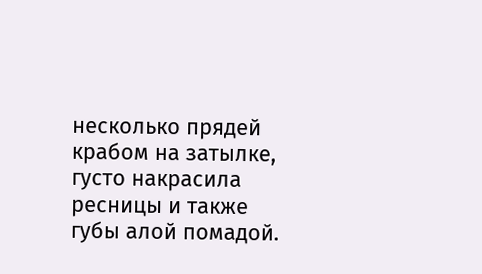несколько прядей крабом на затылке, густо накрасила ресницы и также губы алой помадой.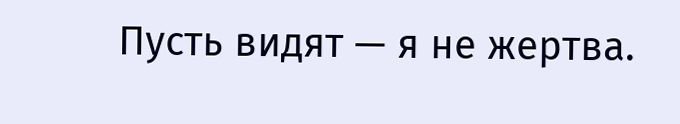Пусть видят — я не жертва.